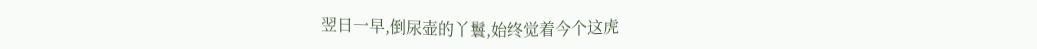翌日一早,倒尿壶的丫鬟,始终觉着今个这虎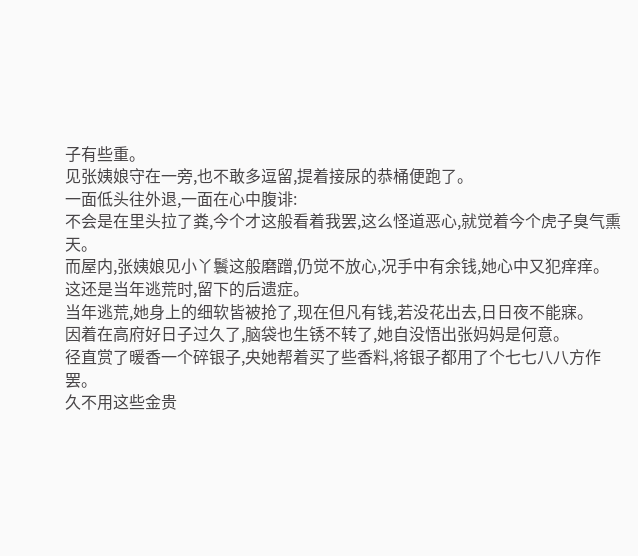子有些重。
见张姨娘守在一旁,也不敢多逗留,提着接尿的恭桶便跑了。
一面低头往外退,一面在心中腹诽:
不会是在里头拉了粪,今个才这般看着我罢,这么怪道恶心,就觉着今个虎子臭气熏天。
而屋内,张姨娘见小丫鬟这般磨蹭,仍觉不放心,况手中有余钱,她心中又犯痒痒。
这还是当年逃荒时,留下的后遗症。
当年逃荒,她身上的细软皆被抢了,现在但凡有钱,若没花出去,日日夜不能寐。
因着在高府好日子过久了,脑袋也生锈不转了,她自没悟出张妈妈是何意。
径直赏了暖香一个碎银子,央她帮着买了些香料,将银子都用了个七七八八方作
罢。
久不用这些金贵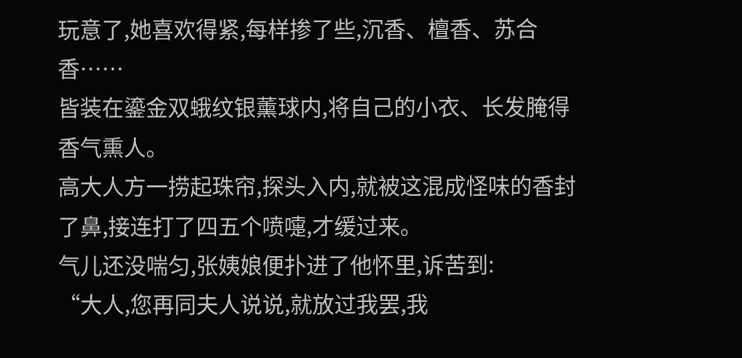玩意了,她喜欢得紧,每样掺了些,沉香、檀香、苏合香……
皆装在鎏金双蛾纹银薰球内,将自己的小衣、长发腌得香气熏人。
高大人方一捞起珠帘,探头入内,就被这混成怪味的香封了鼻,接连打了四五个喷嚏,才缓过来。
气儿还没喘匀,张姨娘便扑进了他怀里,诉苦到:
“大人,您再同夫人说说,就放过我罢,我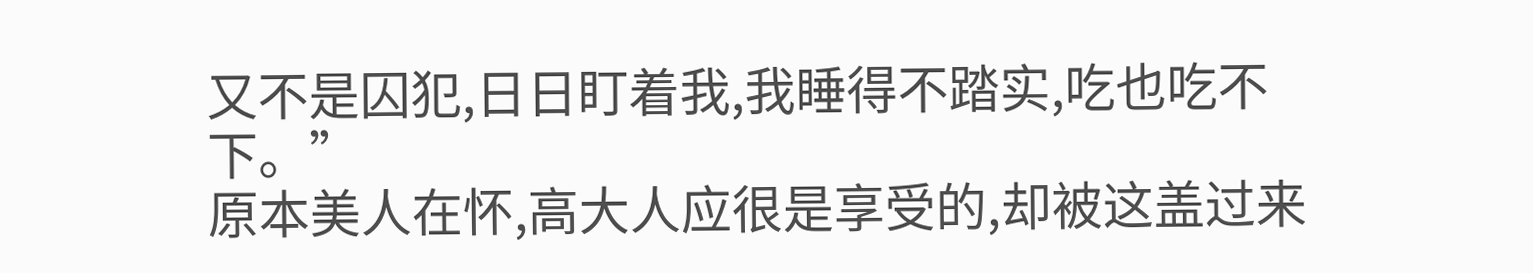又不是囚犯,日日盯着我,我睡得不踏实,吃也吃不下。”
原本美人在怀,高大人应很是享受的,却被这盖过来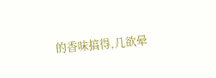的香味搞得,几欲晕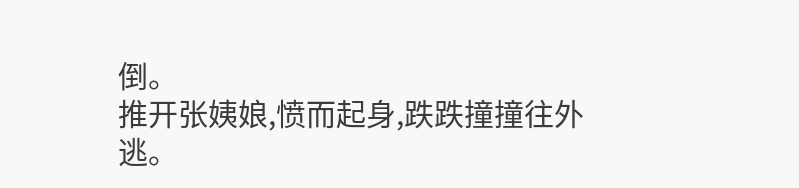倒。
推开张姨娘,愤而起身,跌跌撞撞往外逃。